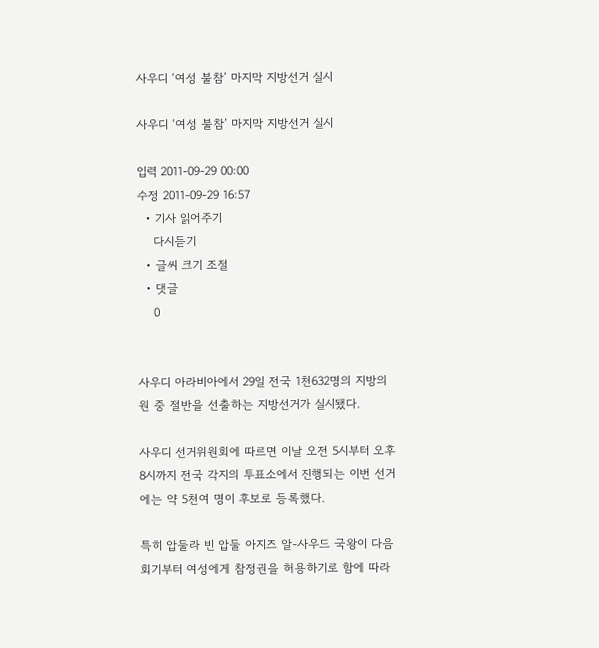사우디 ‘여성 불참’ 마지막 지방선거 실시

사우디 ‘여성 불참’ 마지막 지방선거 실시

입력 2011-09-29 00:00
수정 2011-09-29 16:57
  • 기사 읽어주기
    다시듣기
  • 글씨 크기 조절
  • 댓글
    0


사우디 아라비아에서 29일 전국 1천632명의 지방의원 중 절반을 선출하는 지방선거가 실시됐다.

사우디 선거위원회에 따르면 이날 오전 5시부터 오후 8시까지 전국 각지의 투표소에서 진행되는 이번 선거에는 약 5천여 명이 후보로 등록했다.

특히 압둘라 빈 압둘 아지즈 알-사우드 국왕이 다음 회기부터 여성에게 참정권을 허용하기로 함에 따라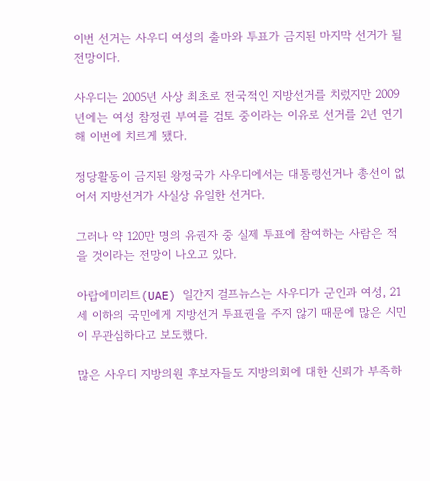이번 선거는 사우디 여성의 출마와 투표가 금지된 마지막 선거가 될 전망이다.

사우디는 2005년 사상 최초로 전국적인 지방선거를 치렀지만 2009년에는 여성 참정권 부여를 검토 중이라는 이유로 선거를 2년 연기해 이번에 치르게 됐다.

정당활동이 금지된 왕정국가 사우디에서는 대통령선거나 총선이 없어서 지방선거가 사실상 유일한 선거다.

그러나 약 120만 명의 유권자 중 실제 투표에 참여하는 사람은 적을 것이라는 전망이 나오고 있다.

아랍에미리트(UAE) 일간지 걸프뉴스는 사우디가 군인과 여성, 21세 이하의 국민에게 지방선거 투표권을 주지 않기 때문에 많은 시민이 무관심하다고 보도했다.

많은 사우디 지방의원 후보자들도 지방의회에 대한 신뢰가 부족하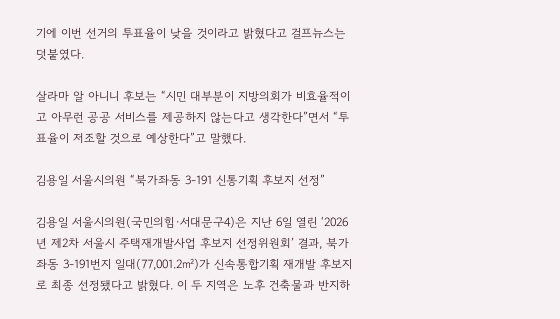기에 이번 선거의 투표율이 낮을 것이라고 밝혔다고 걸프뉴스는 덧붙였다.

살라마 알 아니니 후보는 “시민 대부분이 지방의회가 비효율적이고 아무런 공공 서비스를 제공하지 않는다고 생각한다”면서 “투표율이 저조할 것으로 예상한다”고 말했다.

김용일 서울시의원 “북가좌동 3-191 신통기획 후보지 선정”

김용일 서울시의원(국민의힘·서대문구4)은 지난 6일 열린 ‘2026년 제2차 서울시 주택재개발사업 후보지 선정위원회’ 결과, 북가좌동 3-191번지 일대(77,001.2㎡)가 신속통합기획 재개발 후보지로 최종 선정됐다고 밝혔다. 이 두 지역은 노후 건축물과 반지하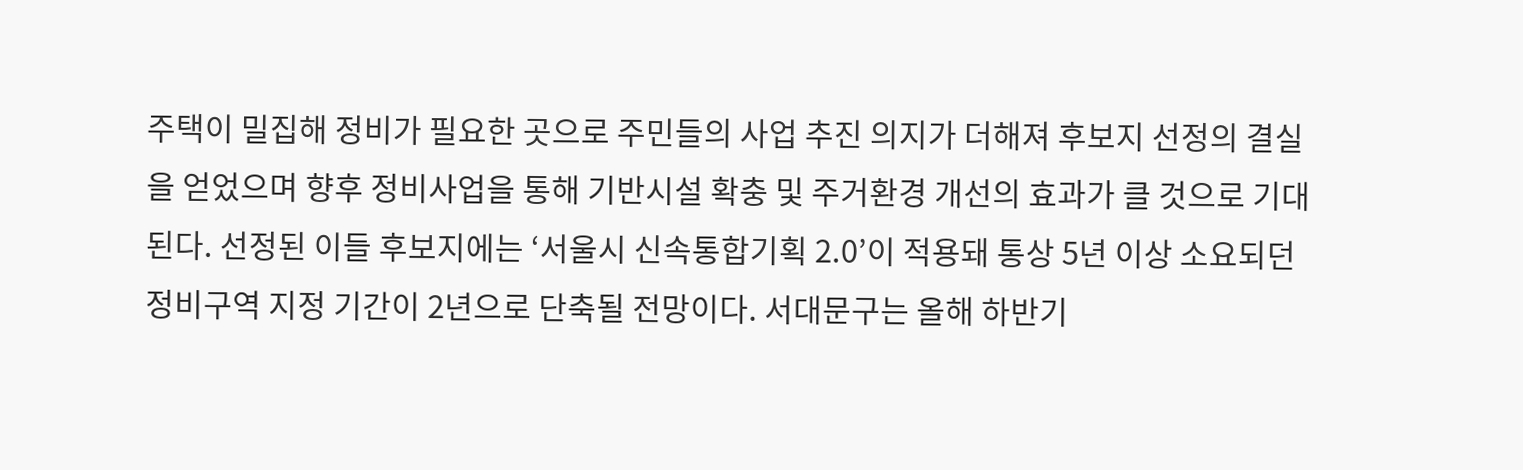주택이 밀집해 정비가 필요한 곳으로 주민들의 사업 추진 의지가 더해져 후보지 선정의 결실을 얻었으며 향후 정비사업을 통해 기반시설 확충 및 주거환경 개선의 효과가 클 것으로 기대된다. 선정된 이들 후보지에는 ‘서울시 신속통합기획 2.0’이 적용돼 통상 5년 이상 소요되던 정비구역 지정 기간이 2년으로 단축될 전망이다. 서대문구는 올해 하반기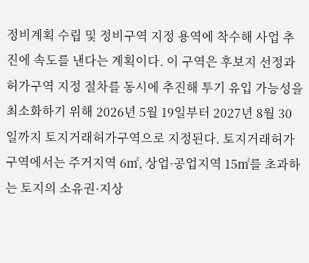정비계획 수립 및 정비구역 지정 용역에 착수해 사업 추진에 속도를 낸다는 계획이다. 이 구역은 후보지 선정과 허가구역 지정 절차를 동시에 추진해 투기 유입 가능성을 최소화하기 위해 2026년 5월 19일부터 2027년 8월 30일까지 토지거래허가구역으로 지정된다. 토지거래허가구역에서는 주거지역 6㎡, 상업·공업지역 15㎡를 초과하는 토지의 소유권·지상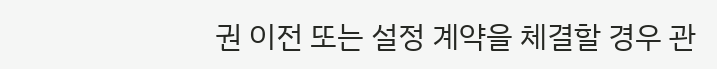권 이전 또는 설정 계약을 체결할 경우 관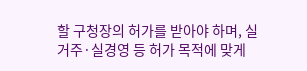할 구청장의 허가를 받아야 하며, 실거주·실경영 등 허가 목적에 맞게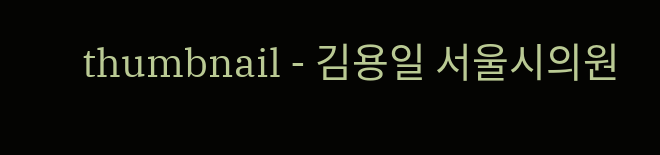thumbnail - 김용일 서울시의원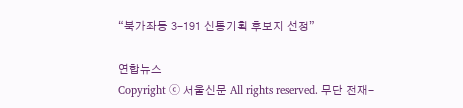“북가좌동 3-191 신통기획 후보지 선정”

연합뉴스
Copyright ⓒ 서울신문 All rights reserved. 무단 전재-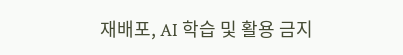재배포, AI 학습 및 활용 금지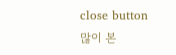close button
많이 본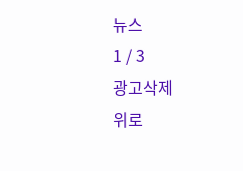뉴스
1 / 3
광고삭제
위로